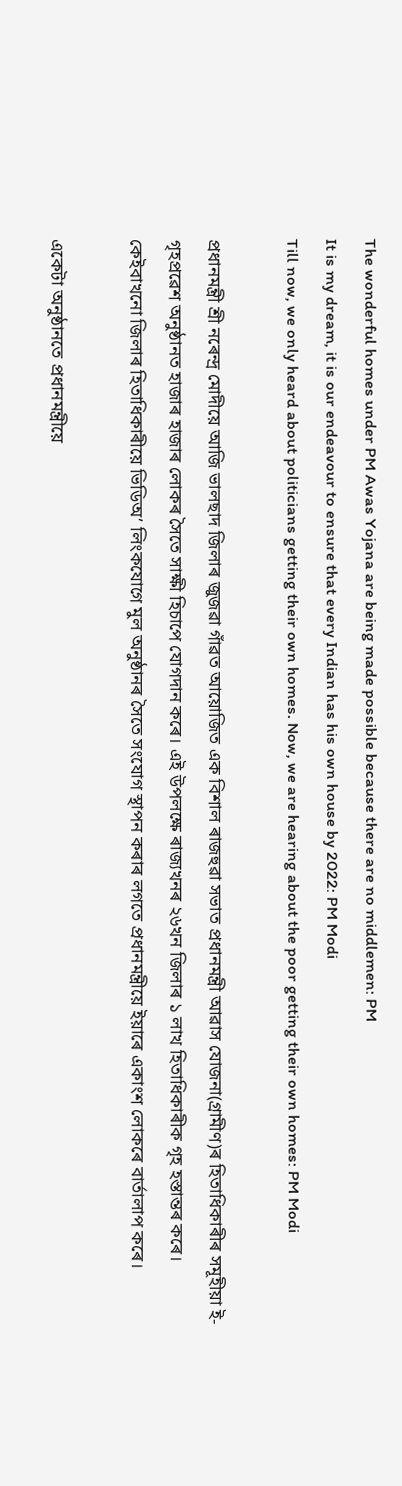The wonderful homes under PM Awas Yojana are being made possible because there are no middlemen: PM
It is my dream, it is our endeavour to ensure that every Indian has his own house by 2022: PM Modi
Till now, we only heard about politicians getting their own homes. Now, we are hearing about the poor getting their own homes: PM Modi

প্ৰধানমন্ত্ৰী শ্ৰী নৰেন্দ্ৰ মোদীয়ে আজি ভালছাদ জিলাৰ জুজৱা গাঁৱত আয়োজিত এক বিশাল ৰাজহুৱা সভাত প্ৰধানমন্ত্ৰী আৱাস যোজনা(গ্ৰামীণ)ৰ হিতাধিকাৰীৰ সমূহীয়া ই-গৃহপ্ৰৱেশ অনুষ্ঠানত হাজাৰ হাজাৰ লোকৰ সৈতে সাক্ষী হিচাপে যোগদান কৰে। এই উপলক্ষে ৰাজ্যখনৰ ২৬খন জিলাৰ ১ লাখ হিতাধিকাৰীক গৃহ হস্তান্তৰ কৰে। কেইবাখনো জিলাৰ হিতাধিকাৰীয়ে ভিডিঅ’ লিংকযোগে মুল অনুষ্ঠানৰ সৈতে সংযোগ স্থাপন কৰাৰ লগতে প্ৰধানমন্ত্ৰীয়ে ইয়াৰে একাংশ লোকৰে বাৰ্তালাপ কৰে।

একেটা অনুষ্ঠানতে প্ৰধানমন্ত্ৰীয়ে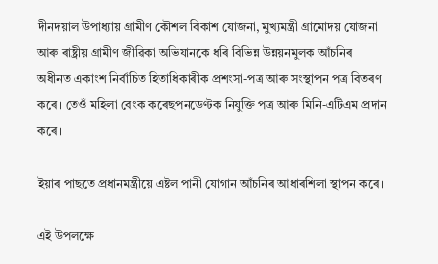দীনদয়াল উপাধ্যায় গ্ৰামীণ কৌশল বিকাশ যোজনা, মুখ্যমন্ত্ৰী গ্ৰামোদয় যোজনা আৰু ৰাষ্ট্ৰীয় গ্ৰামীণ জীৱিকা অভিযানকে ধৰি বিভিন্ন উন্নয়নমুলক আঁচনিৰ অধীনত একাংশ নিৰ্বাচিত হিতাধিকাৰীক প্ৰশংসা-পত্ৰ আৰু সংস্থাপন পত্ৰ বিতৰণ কৰে। তেওঁ মহিলা বেংক কৰেছপনডেণ্টক নিযুক্তি পত্ৰ আৰু মিনি-এটিএম প্ৰদান কৰে।

ইয়াৰ পাছতে প্ৰধানমন্ত্ৰীয়ে এষ্টল পানী যোগান আঁচনিৰ আধাৰশিলা স্থাপন কৰে।

এই উপলক্ষে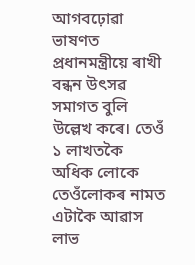আগবঢ়োৱা ভাষণত প্ৰধানমন্ত্ৰীয়ে ৰাখী বন্ধন উৎসৱ সমাগত বুলি উল্লেখ কৰে। তেওঁ  ১ লাখতকৈ অধিক লোকে তেওঁলোকৰ নামত এটাকৈ আৱাস লাভ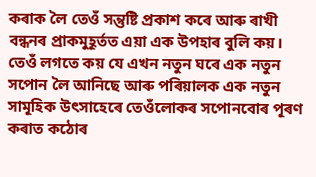কৰাক লৈ তেওঁ সন্তুষ্টি প্ৰকাশ কৰে আৰু ৰাখী বন্ধনৰ প্ৰাকমুহূৰ্তত এয়া এক উপহাৰ বুলি কয়। তেওঁ লগতে কয় যে এখন নতুন ঘৰে এক নতুন সপোন লৈ আনিছে আৰু পৰিয়ালক এক নতুন সামূহিক উৎসাহেৰে তেওঁলোকৰ সপোনবোৰ পূৰণ কৰাত কঠোৰ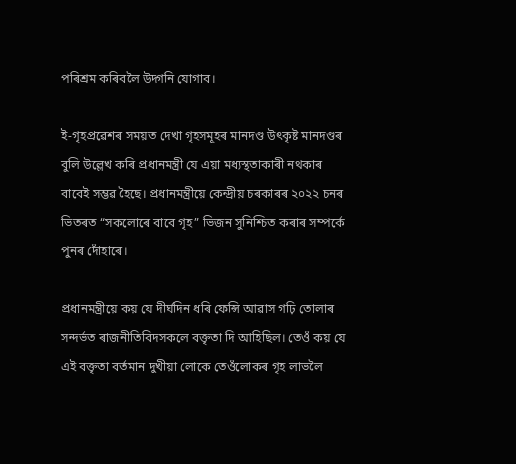পৰিশ্ৰম কৰিবলৈ উদ্গনি যোগাব।

ই-গৃহপ্ৰৱেশৰ সময়ত দেখা গৃহসমূহৰ মানদণ্ড উৎকৃষ্ট মানদণ্ডৰ বুলি উল্লেখ কৰি প্ৰধানমন্ত্ৰী যে এয়া মধ্যস্থতাকাৰী নথকাৰ বাবেই সম্ভৱ হৈছে। প্ৰধানমন্ত্ৰীয়ে কেন্দ্ৰীয় চৰকাৰৰ ২০২২ চনৰ ভিতৰত “সকলোৰে বাবে গৃহ” ভিজন সুনিশ্চিত কৰাৰ সম্পৰ্কে পুনৰ দোঁহাৰে।

প্ৰধানমন্ত্ৰীয়ে কয় যে দীৰ্ঘদিন ধৰি ফেন্সি আৱাস গঢ়ি তোলাৰ সন্দৰ্ভত ৰাজনীতিবিদসকলে বক্তৃতা দি আহিছিল। তেওঁ কয় যে এই বক্তৃতা বৰ্তমান দুখীয়া লোকে তেওঁলোকৰ গৃহ লাভলৈ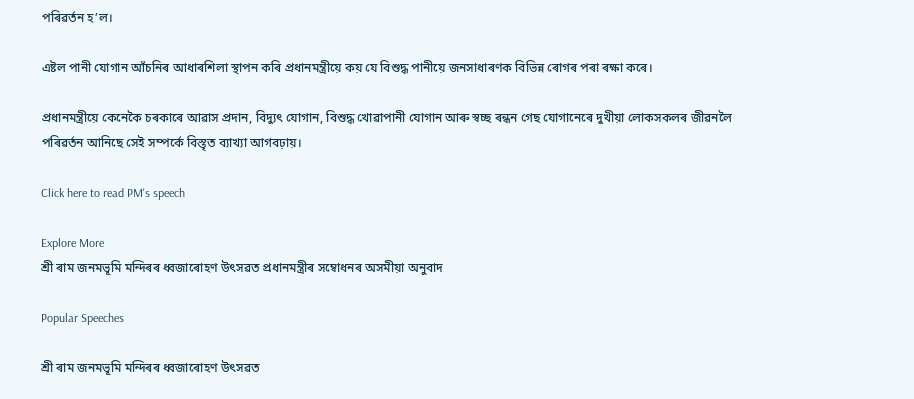পৰিৱৰ্তন হ’ল।

এষ্টল পানী যোগান আঁচনিৰ আধাৰশিলা স্থাপন কৰি প্ৰধানমন্ত্ৰীয়ে কয় যে বিশুদ্ধ পানীয়ে জনসাধাৰণক বিভিন্ন ৰোগৰ পৰা ৰক্ষা কৰে।

প্ৰধানমন্ত্ৰীয়ে কেনেকৈ চৰকাৰে আৱাস প্ৰদান, বিদ্যুৎ যোগান, বিশুদ্ধ খোৱাপানী যোগান আৰু স্বচ্ছ ৰন্ধন গেছ যোগানেৰে দুখীয়া লোকসকলৰ জীৱনলৈ পৰিৱৰ্তন আনিছে সেই সম্পৰ্কে বিস্তৃত ব্যাখ্যা আগবঢ়ায়।

Click here to read PM's speech

Explore More
শ্ৰী ৰাম জনমভূমি মন্দিৰৰ ধ্বজাৰোহণ উৎসৱত প্ৰধানমন্ত্ৰীৰ সম্বোধনৰ অসমীয়া অনুবাদ

Popular Speeches

শ্ৰী ৰাম জনমভূমি মন্দিৰৰ ধ্বজাৰোহণ উৎসৱত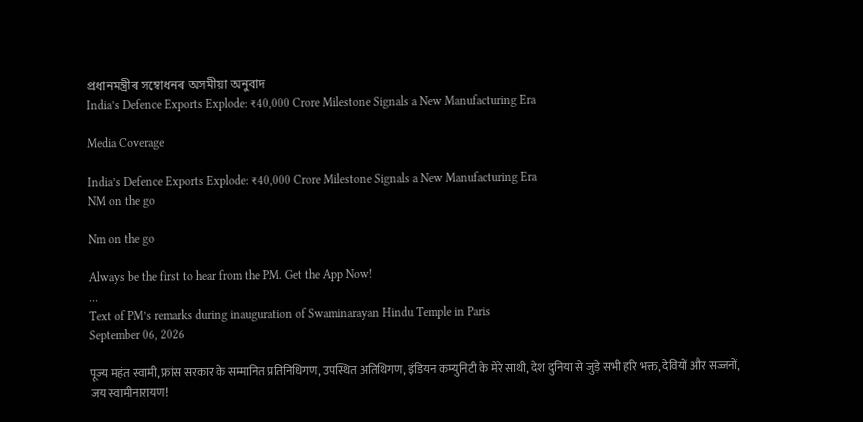প্ৰধানমন্ত্ৰীৰ সম্বোধনৰ অসমীয়া অনুবাদ
India’s Defence Exports Explode: ₹40,000 Crore Milestone Signals a New Manufacturing Era

Media Coverage

India’s Defence Exports Explode: ₹40,000 Crore Milestone Signals a New Manufacturing Era
NM on the go

Nm on the go

Always be the first to hear from the PM. Get the App Now!
...
Text of PM’s remarks during inauguration of Swaminarayan Hindu Temple in Paris
September 06, 2026

पूज्य महंत स्वामी, फ्रांस सरकार के सम्मानित प्रतिनिधिगण, उपस्थित अतिथिगण, इंडियन कम्युनिटी के मेरे साथी, देश दुनिया से जुड़े सभी हरि भक्त, देवियों और सज्जनों, जय स्वामीनारायण!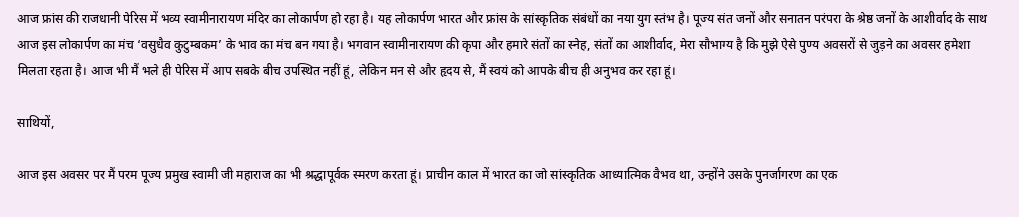आज फ्रांस की राजधानी पेरिस में भव्य स्वामीनारायण मंदिर का लोकार्पण हो रहा है। यह लोकार्पण भारत और फ्रांस के सांस्कृतिक संबंधों का नया युग स्तंभ है। पूज्य संत जनों और सनातन परंपरा के श्रेष्ठ जनों के आशीर्वाद के साथ आज इस लोकार्पण का मंच ‘वसुधैव कुटुम्बकम’ के भाव का मंच बन गया है। भगवान स्वामीनारायण की कृपा और हमारे संतों का स्नेह, संतों का आशीर्वाद, मेरा सौभाग्य है कि मुझे ऐसे पुण्य अवसरों से जुड़ने का अवसर हमेशा मिलता रहता है। आज भी मैं भले ही पेरिस में आप सबके बीच उपस्थित नहीं हूं, लेकिन मन से और हृदय से, मैं स्वयं को आपके बीच ही अनुभव कर रहा हूं।

साथियों,

आज इस अवसर पर मैं परम पूज्य प्रमुख स्वामी जी महाराज का भी श्रद्धापूर्वक स्मरण करता हूं। प्राचीन काल में भारत का जो सांस्कृतिक आध्यात्मिक वैभव था, उन्होंने उसके पुनर्जागरण का एक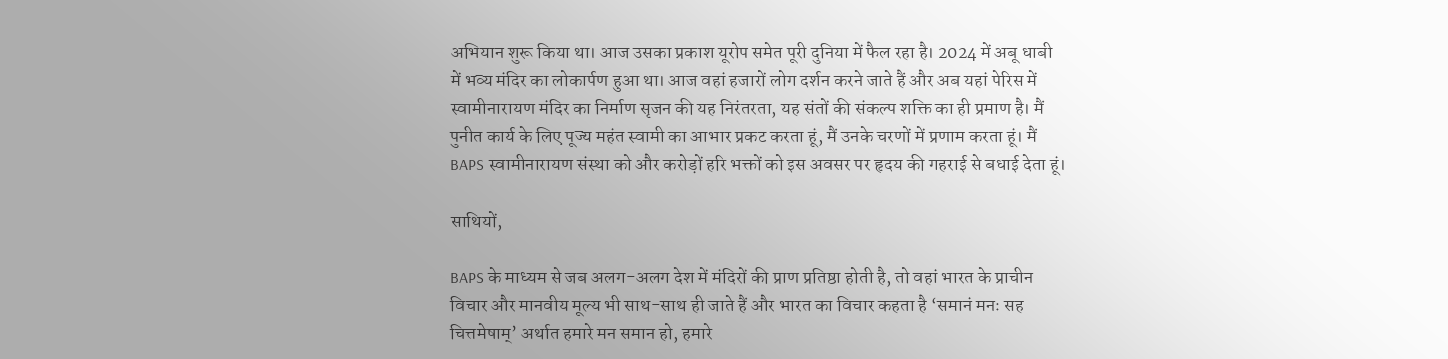अभियान शुरू किया था। आज उसका प्रकाश यूरोप समेत पूरी दुनिया में फैल रहा है। 2024 में अबू धाबी में भव्य मंदिर का लोकार्पण हुआ था। आज वहां हजारों लोग दर्शन करने जाते हैं और अब यहां पेरिस में स्वामीनारायण मंदिर का निर्माण सृजन की यह निरंतरता, यह संतों की संकल्प शक्ति का ही प्रमाण है। मैं पुनीत कार्य के लिए पूज्य महंत स्वामी का आभार प्रकट करता हूं, मैं उनके चरणों में प्रणाम करता हूं। मैं BAPS स्वामीनारायण संस्था को और करोड़ों हरि भक्तों को इस अवसर पर हृदय की गहराई से बधाई देता हूं।

साथियों,

BAPS के माध्यम से जब अलग-अलग देश में मंदिरों की प्राण प्रतिष्ठा होती है, तो वहां भारत के प्राचीन विचार और मानवीय मूल्य भी साथ-साथ ही जाते हैं और भारत का विचार कहता है ‘समानं मनः सह चित्तमेषाम्’ अर्थात हमारे मन समान हो, हमारे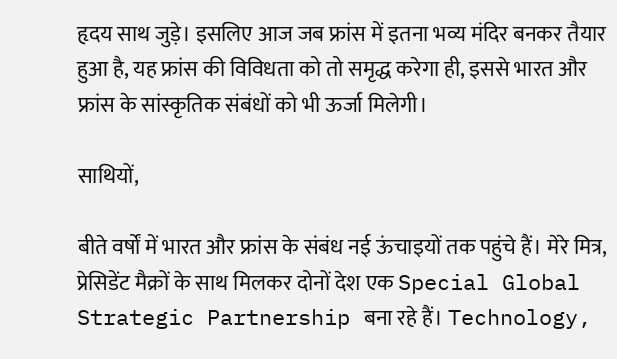हृदय साथ जुड़े। इसलिए आज जब फ्रांस में इतना भव्य मंदिर बनकर तैयार हुआ है, यह फ्रांस की विविधता को तो समृद्ध करेगा ही, इससे भारत और फ्रांस के सांस्कृतिक संबंधों को भी ऊर्जा मिलेगी।

साथियों,

बीते वर्षों में भारत और फ्रांस के संबंध नई ऊंचाइयों तक पहुंचे हैं। मेरे मित्र, प्रेसिडेंट मैक्रों के साथ मिलकर दोनों देश एक Special Global Strategic Partnership बना रहे हैं। Technology,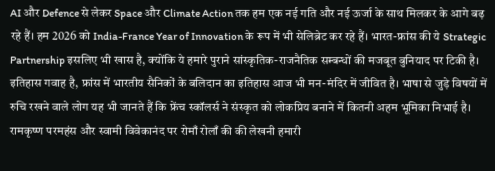AI और Defence से लेकर Space और Climate Action तक हम एक नई गति और नई ऊर्जा के साथ मिलकर के आगे बढ़ रहे हैं। हम 2026 को India-France Year of Innovation के रूप में भी सेलिब्रेट कर रहे हैं। भारत-फ्रांस की ये Strategic Partnership इसलिए भी खास है, क्योंकि ये हमारे पुराने सांस्कृतिक-राजनैतिक सम्बन्धों की मजबूत बुनियाद पर टिकी है। इतिहास गवाह है, फ्रांस में भारतीय सैनिकों के बलिदान का इतिहास आज भी मन-मंदिर में जीवित है। भाषा से जुड़े विषयों में रुचि रखने वाले लोग यह भी जानते हैं कि फ्रेंच स्कॉलर्स ने संस्कृत को लोकप्रिय बनाने में कितनी अहम भूमिका निभाई है। रामकृष्ण परमहंस और स्वामी विवेकानंद पर रोमाँ रोलाँ की की लेखनी हमारी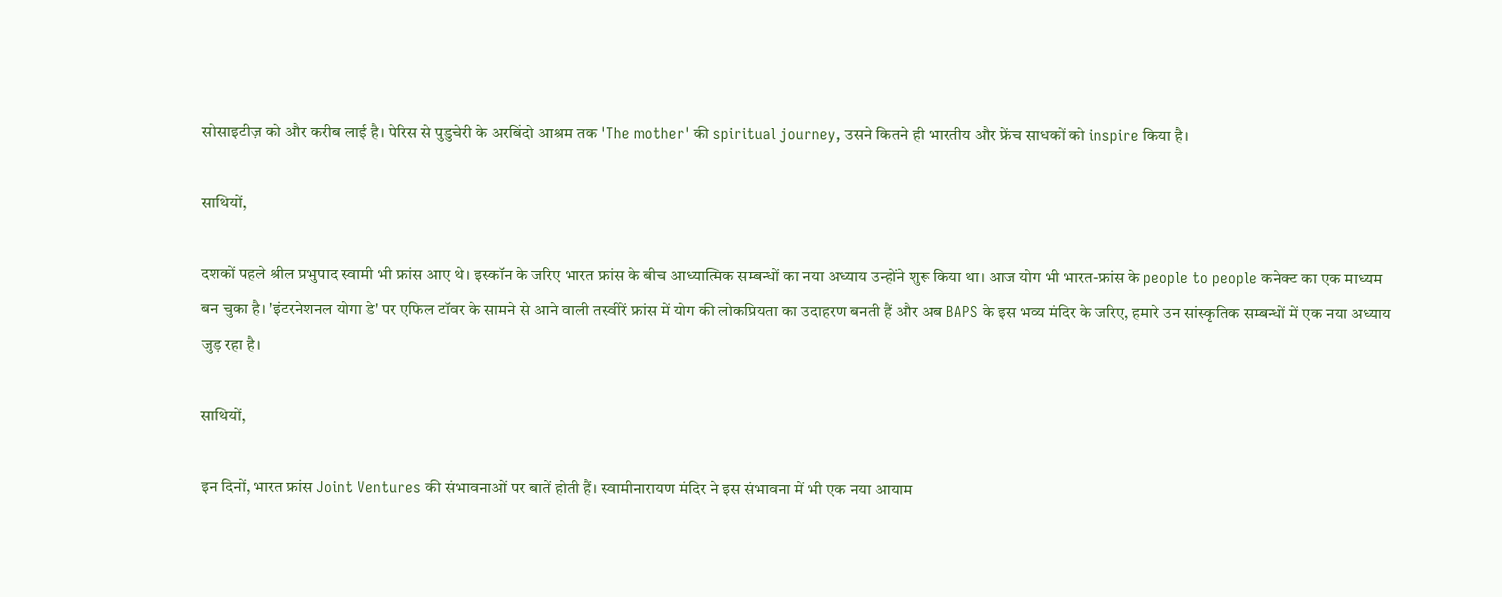सोसाइटीज़ को और करीब लाई है। पेरिस से पुडुचेरी के अरबिंदो आश्रम तक 'The mother' की spiritual journey, उसने कितने ही भारतीय और फ्रेंच साधकों को inspire किया है।

साथियों,

दशकों पहले श्रील प्रभुपाद स्वामी भी फ्रांस आए थे। इस्कॉन के जरिए भारत फ्रांस के बीच आध्यात्मिक सम्बन्धों का नया अध्याय उन्होंने शुरू किया था। आज योग भी भारत-फ्रांस के people to people कनेक्ट का एक माध्यम बन चुका है। 'इंटरनेशनल योगा डे' पर एफिल टॉवर के सामने से आने वाली तस्वीरें फ्रांस में योग की लोकप्रियता का उदाहरण बनती हैं और अब BAPS के इस भव्य मंदिर के जरिए, हमारे उन सांस्कृतिक सम्बन्धों में एक नया अध्याय जुड़ रहा है।

साथियों,

इन दिनों, भारत फ्रांस Joint Ventures की संभावनाओं पर बातें होती हैं। स्वामीनारायण मंदिर ने इस संभावना में भी एक नया आयाम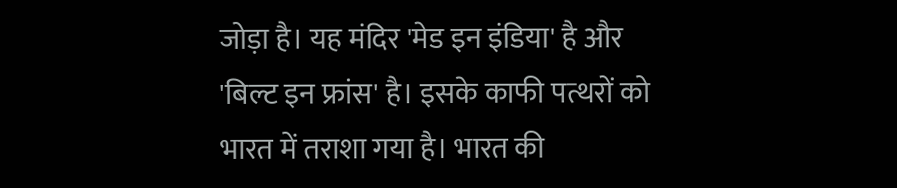जोड़ा है। यह मंदिर 'मेड इन इंडिया' है और 'बिल्ट इन फ्रांस' है। इसके काफी पत्थरों को भारत में तराशा गया है। भारत की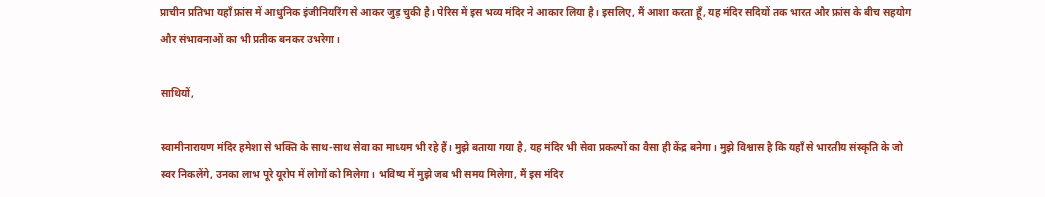प्राचीन प्रतिभा यहाँ फ्रांस में आधुनिक इंजीनियरिंग से आकर जुड़ चुकी है। पेरिस में इस भव्य मंदिर ने आकार लिया है। इसलिए, मैं आशा करता हूँ, यह मंदिर सदियों तक भारत और फ्रांस के बीच सहयोग और संभावनाओं का भी प्रतीक बनकर उभरेगा।

साथियों,

स्वामीनारायण मंदिर हमेशा से भक्ति के साथ-साथ सेवा का माध्यम भी रहे हैं। मुझे बताया गया है, यह मंदिर भी सेवा प्रकल्पों का वैसा ही केंद्र बनेगा। मुझे विश्वास है कि यहाँ से भारतीय संस्कृति के जो स्वर निकलेंगे, उनका लाभ पूरे यूरोप में लोगों को मिलेगा। भविष्य में मुझे जब भी समय मिलेगा, मैं इस मंदिर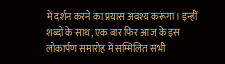में दर्शन करने का प्रयास अवश्य करूंगा। इन्हीं शब्दों के साथ, एक बार फिर आज के इस लोकार्पण समारोह में सम्मिलित सभी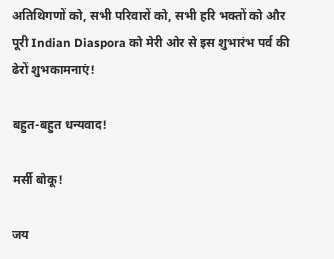अतिथिगणों को, सभी परिवारों को, सभी हरि भक्तों को और पूरी Indian Diaspora को मेरी ओर से इस शुभारंभ पर्व की ढेरों शुभकामनाएं!

बहुत-बहुत धन्यवाद!

मर्सी बोकू!

जय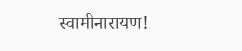स्वामीनारायण!